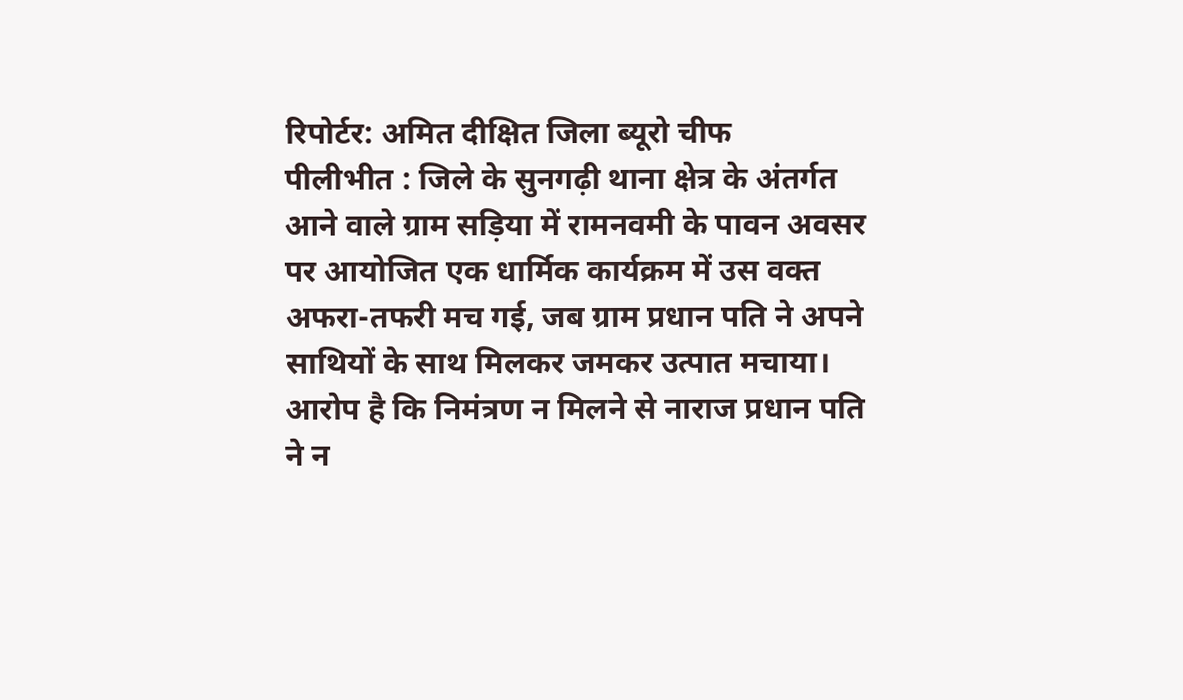रिपोर्टर: अमित दीक्षित जिला ब्यूरो चीफ
पीलीभीत : जिले के सुनगढ़ी थाना क्षेत्र के अंतर्गत आने वाले ग्राम सड़िया में रामनवमी के पावन अवसर पर आयोजित एक धार्मिक कार्यक्रम में उस वक्त अफरा-तफरी मच गई, जब ग्राम प्रधान पति ने अपने साथियों के साथ मिलकर जमकर उत्पात मचाया। आरोप है कि निमंत्रण न मिलने से नाराज प्रधान पति ने न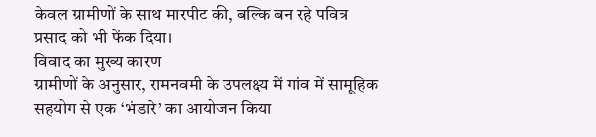केवल ग्रामीणों के साथ मारपीट की, बल्कि बन रहे पवित्र प्रसाद को भी फेंक दिया।
विवाद का मुख्य कारण
ग्रामीणों के अनुसार, रामनवमी के उपलक्ष्य में गांव में सामूहिक सहयोग से एक ‘भंडारे’ का आयोजन किया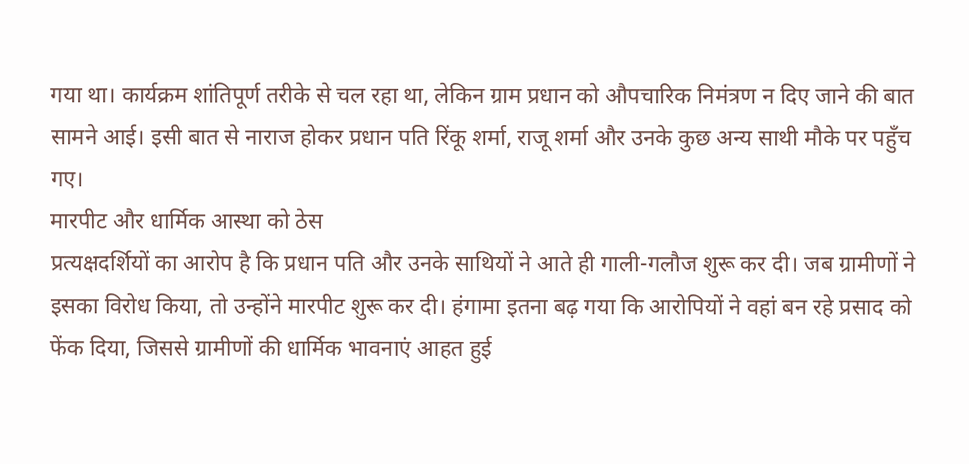गया था। कार्यक्रम शांतिपूर्ण तरीके से चल रहा था, लेकिन ग्राम प्रधान को औपचारिक निमंत्रण न दिए जाने की बात सामने आई। इसी बात से नाराज होकर प्रधान पति रिंकू शर्मा, राजू शर्मा और उनके कुछ अन्य साथी मौके पर पहुँच गए।
मारपीट और धार्मिक आस्था को ठेस
प्रत्यक्षदर्शियों का आरोप है कि प्रधान पति और उनके साथियों ने आते ही गाली-गलौज शुरू कर दी। जब ग्रामीणों ने इसका विरोध किया, तो उन्होंने मारपीट शुरू कर दी। हंगामा इतना बढ़ गया कि आरोपियों ने वहां बन रहे प्रसाद को फेंक दिया, जिससे ग्रामीणों की धार्मिक भावनाएं आहत हुई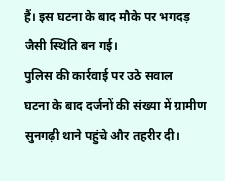हैं। इस घटना के बाद मौके पर भगदड़ जैसी स्थिति बन गई।
पुलिस की कार्रवाई पर उठे सवाल
घटना के बाद दर्जनों की संख्या में ग्रामीण सुनगढ़ी थाने पहुंचे और तहरीर दी।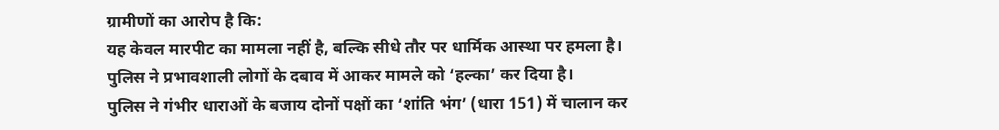ग्रामीणों का आरोप है कि:
यह केवल मारपीट का मामला नहीं है, बल्कि सीधे तौर पर धार्मिक आस्था पर हमला है।
पुलिस ने प्रभावशाली लोगों के दबाव में आकर मामले को ‘हल्का’ कर दिया है।
पुलिस ने गंभीर धाराओं के बजाय दोनों पक्षों का ‘शांति भंग’ (धारा 151) में चालान कर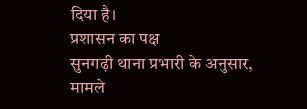दिया है।
प्रशासन का पक्ष
सुनगढ़ी थाना प्रभारी के अनुसार, मामले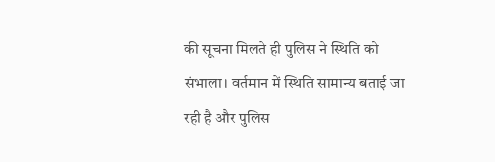की सूचना मिलते ही पुलिस ने स्थिति को संभाला। वर्तमान में स्थिति सामान्य बताई जा रही है और पुलिस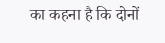का कहना है कि दोनों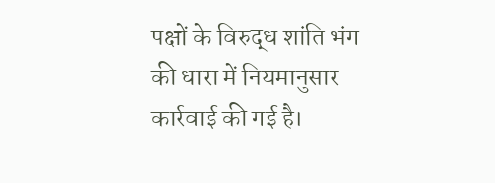पक्षों के विरुद्ध शांति भंग की धारा में नियमानुसार कार्रवाई की गई है।